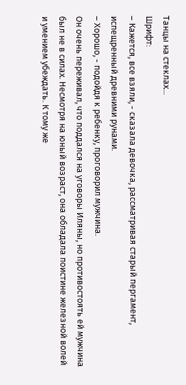Танцы на стеклах...
Шрифт:
– Кажется, все взяли, - сказала девочка, рассматривая старый пергамент, испещренный древними рунами.
– Хорошо, - подойдя к ребенку, проговорил мужчина.
Он очень переживал, что поддался на уговоры Иляны, но противостоять ей мужчина был не в силах. Несмотря на юный возраст, она обладала поистине железной волей и умением убеждать. К тому же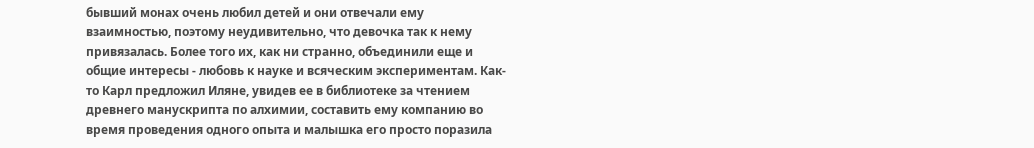бывший монах очень любил детей и они отвечали ему взаимностью, поэтому неудивительно, что девочка так к нему привязалась. Более того их, как ни странно, объединили еще и общие интересы - любовь к науке и всяческим экспериментам. Как-то Карл предложил Иляне, увидев ее в библиотеке за чтением древнего манускрипта по алхимии, составить ему компанию во время проведения одного опыта и малышка его просто поразила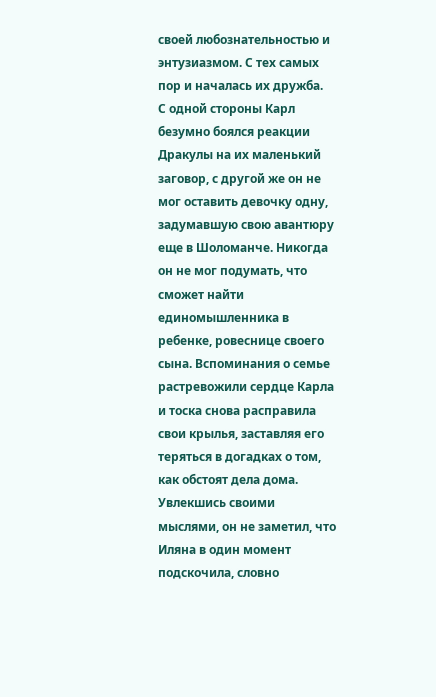своей любознательностью и энтузиазмом. С тех самых пор и началась их дружба.
С одной стороны Карл безумно боялся реакции Дракулы на их маленький заговор, с другой же он не мог оставить девочку одну, задумавшую свою авантюру еще в Шоломанче. Никогда он не мог подумать, что сможет найти единомышленника в ребенке, ровеснице своего сына. Вспоминания о семье растревожили сердце Карла и тоска снова расправила свои крылья, заставляя его теряться в догадках о том, как обстоят дела дома. Увлекшись своими мыслями, он не заметил, что Иляна в один момент подскочила, словно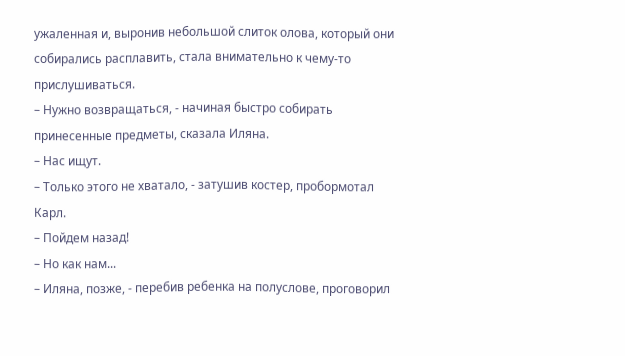ужаленная и, выронив небольшой слиток олова, который они собирались расплавить, стала внимательно к чему-то прислушиваться.
– Нужно возвращаться, - начиная быстро собирать принесенные предметы, сказала Иляна.
– Нас ищут.
– Только этого не хватало, - затушив костер, пробормотал Карл.
– Пойдем назад!
– Но как нам...
– Иляна, позже, - перебив ребенка на полуслове, проговорил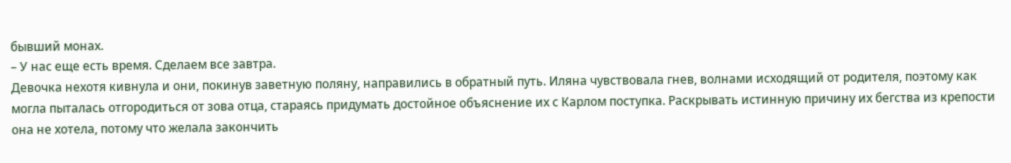бывший монах.
– У нас еще есть время. Сделаем все завтра.
Девочка нехотя кивнула и они, покинув заветную поляну, направились в обратный путь. Иляна чувствовала гнев, волнами исходящий от родителя, поэтому как могла пыталась отгородиться от зова отца, стараясь придумать достойное объяснение их с Карлом поступка. Раскрывать истинную причину их бегства из крепости она не хотела, потому что желала закончить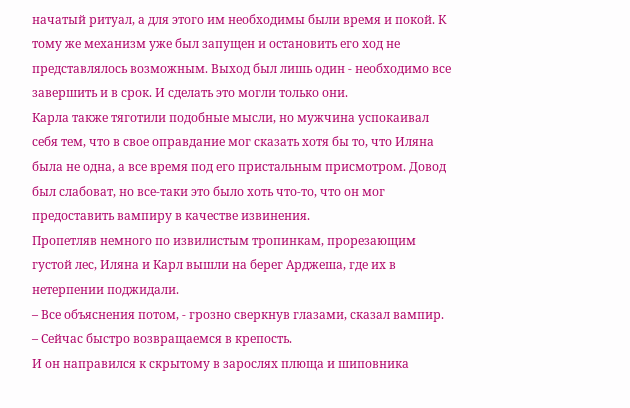начатый ритуал, а для этого им необходимы были время и покой. К тому же механизм уже был запущен и остановить его ход не представлялось возможным. Выход был лишь один - необходимо все завершить и в срок. И сделать это могли только они.
Карла также тяготили подобные мысли, но мужчина успокаивал себя тем, что в свое оправдание мог сказать хотя бы то, что Иляна была не одна, а все время под его пристальным присмотром. Довод был слабоват, но все-таки это было хоть что-то, что он мог предоставить вампиру в качестве извинения.
Пропетляв немного по извилистым тропинкам, прорезающим густой лес, Иляна и Карл вышли на берег Арджеша, где их в нетерпении поджидали.
– Все объяснения потом, - грозно сверкнув глазами, сказал вампир.
– Сейчас быстро возвращаемся в крепость.
И он направился к скрытому в зарослях плюща и шиповника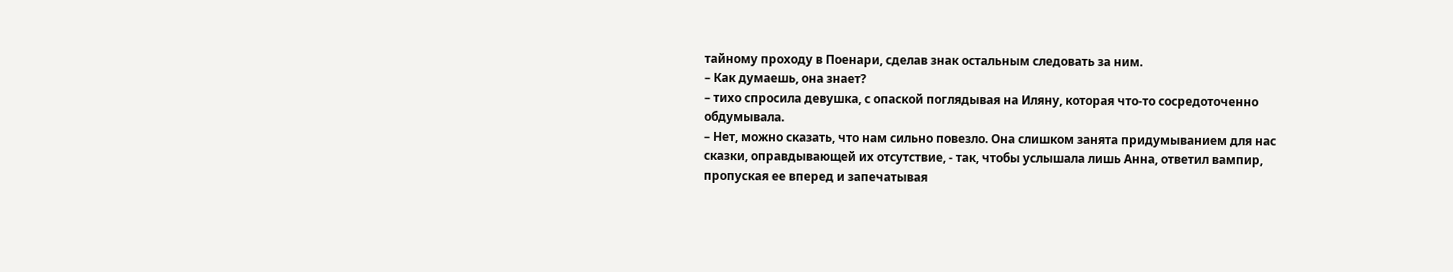тайному проходу в Поенари, сделав знак остальным следовать за ним.
– Как думаешь, она знает?
– тихо спросила девушка, с опаской поглядывая на Иляну, которая что-то сосредоточенно обдумывала.
– Нет, можно сказать, что нам сильно повезло. Она слишком занята придумыванием для нас сказки, оправдывающей их отсутствие, - так, чтобы услышала лишь Анна, ответил вампир, пропуская ее вперед и запечатывая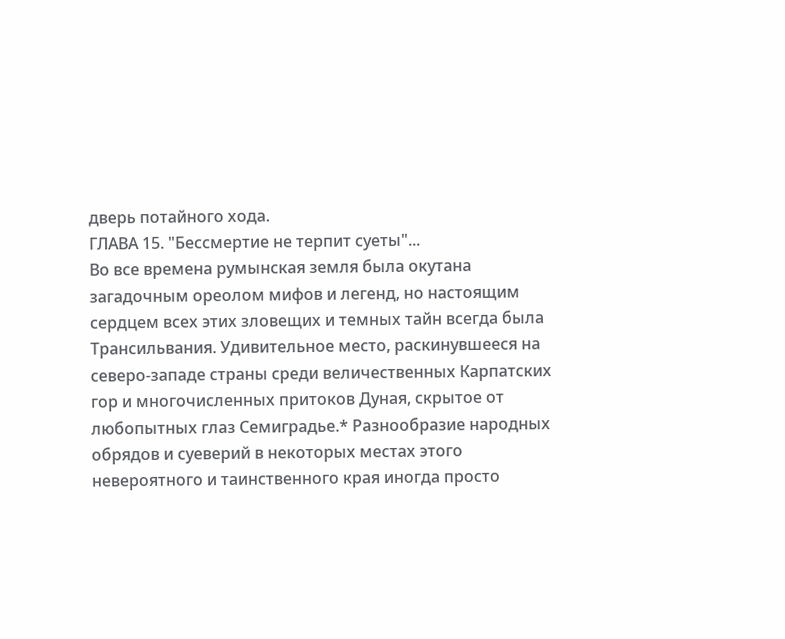дверь потайного хода.
ГЛАВА 15. "Бессмертие не терпит суеты"...
Во все времена румынская земля была окутана загадочным ореолом мифов и легенд, но настоящим сердцем всех этих зловещих и темных тайн всегда была Трансильвания. Удивительное место, раскинувшееся на северо-западе страны среди величественных Карпатских гор и многочисленных притоков Дуная, скрытое от любопытных глаз Семиградье.* Разнообразие народных обрядов и суеверий в некоторых местах этого невероятного и таинственного края иногда просто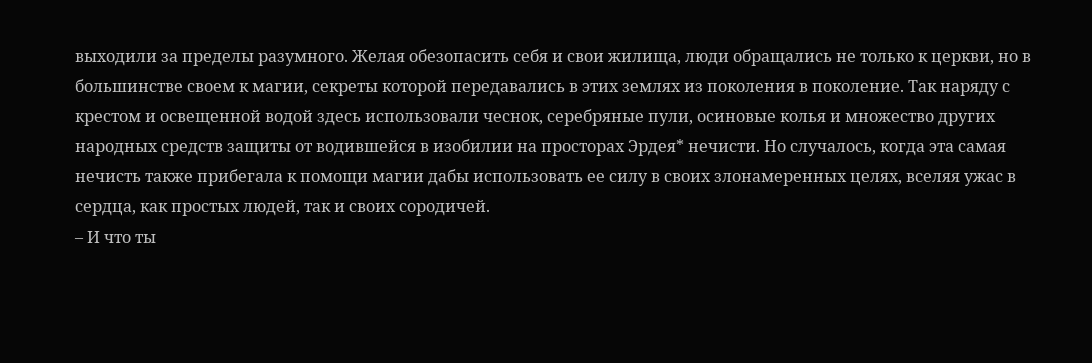выходили за пределы разумного. Желая обезопасить себя и свои жилища, люди обращались не только к церкви, но в большинстве своем к магии, секреты которой передавались в этих землях из поколения в поколение. Так наряду с крестом и освещенной водой здесь использовали чеснок, серебряные пули, осиновые колья и множество других народных средств защиты от водившейся в изобилии на просторах Эрдея* нечисти. Но случалось, когда эта самая нечисть также прибегала к помощи магии дабы использовать ее силу в своих злонамеренных целях, вселяя ужас в сердца, как простых людей, так и своих сородичей.
– И что ты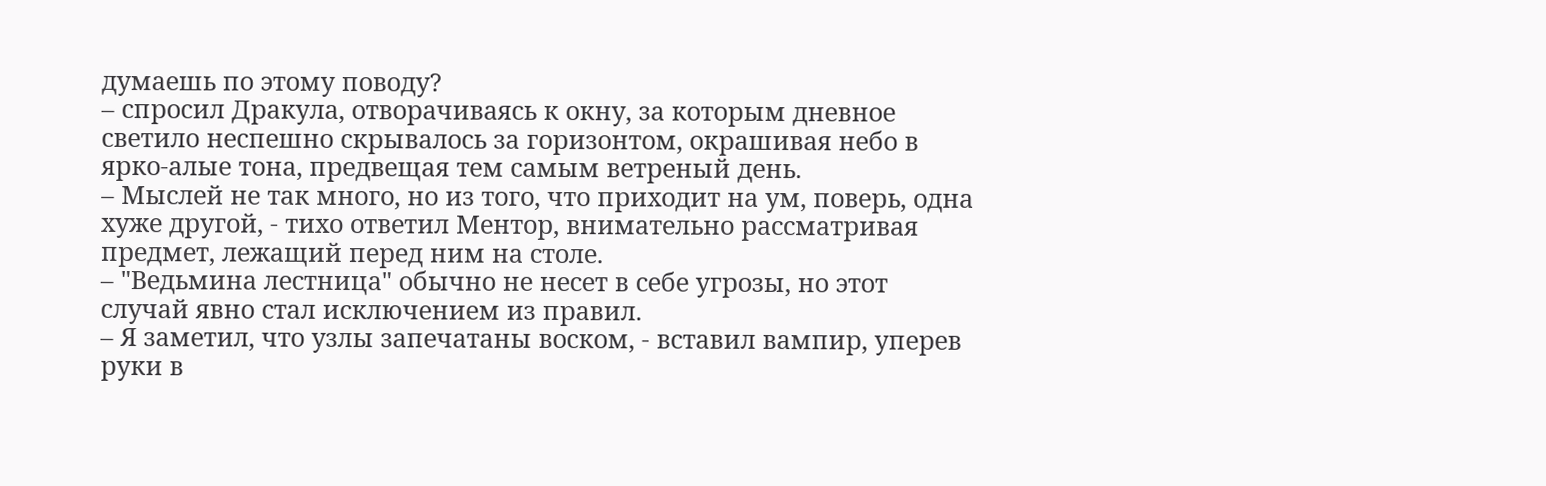думаешь по этому поводу?
– спросил Дракула, отворачиваясь к окну, за которым дневное светило неспешно скрывалось за горизонтом, окрашивая небо в ярко-алые тона, предвещая тем самым ветреный день.
– Мыслей не так много, но из того, что приходит на ум, поверь, одна хуже другой, - тихо ответил Ментор, внимательно рассматривая предмет, лежащий перед ним на столе.
– "Ведьмина лестница" обычно не несет в себе угрозы, но этот случай явно стал исключением из правил.
– Я заметил, что узлы запечатаны воском, - вставил вампир, уперев руки в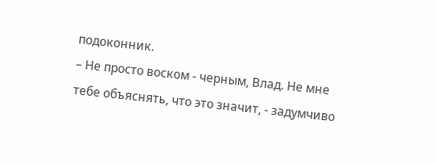подоконник.
– Не просто воском - черным, Влад. Не мне тебе объяснять, что это значит, - задумчиво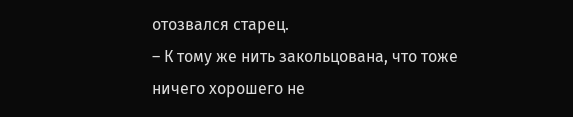отозвался старец.
– К тому же нить закольцована, что тоже ничего хорошего не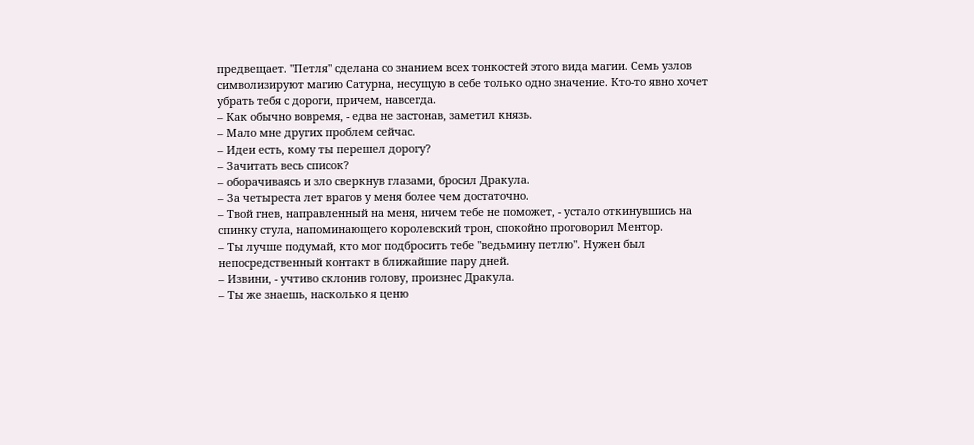предвещает. "Петля" сделана со знанием всех тонкостей этого вида магии. Семь узлов символизируют магию Сатурна, несущую в себе только одно значение. Кто-то явно хочет убрать тебя с дороги, причем, навсегда.
– Как обычно вовремя, - едва не застонав, заметил князь.
– Мало мне других проблем сейчас.
– Идеи есть, кому ты перешел дорогу?
– Зачитать весь список?
– оборачиваясь и зло сверкнув глазами, бросил Дракула.
– За четыреста лет врагов у меня более чем достаточно.
– Твой гнев, направленный на меня, ничем тебе не поможет, - устало откинувшись на спинку стула, напоминающего королевский трон, спокойно проговорил Ментор.
– Ты лучше подумай, кто мог подбросить тебе "ведьмину петлю". Нужен был непосредственный контакт в ближайшие пару дней.
– Извини, - учтиво склонив голову, произнес Дракула.
– Ты же знаешь, насколько я ценю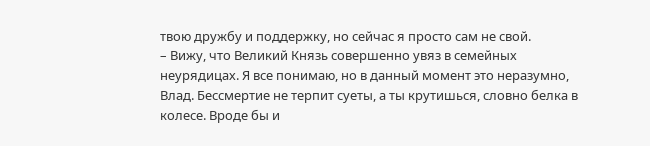твою дружбу и поддержку, но сейчас я просто сам не свой.
– Вижу, что Великий Князь совершенно увяз в семейных неурядицах. Я все понимаю, но в данный момент это неразумно, Влад. Бессмертие не терпит суеты, а ты крутишься, словно белка в колесе. Вроде бы и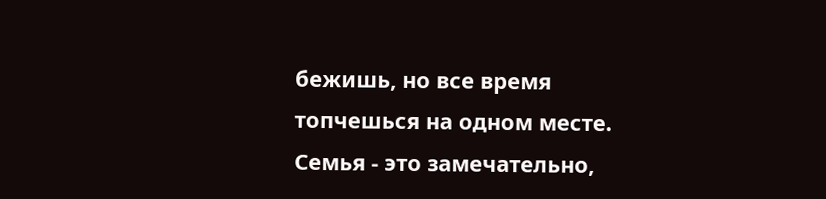бежишь, но все время топчешься на одном месте. Семья - это замечательно,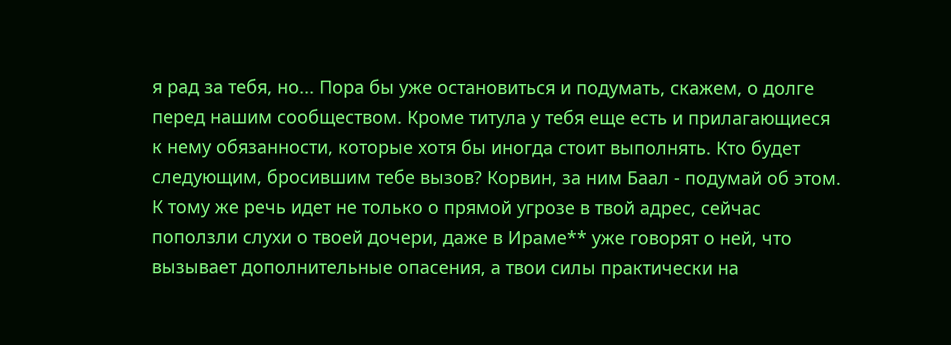я рад за тебя, но... Пора бы уже остановиться и подумать, скажем, о долге перед нашим сообществом. Кроме титула у тебя еще есть и прилагающиеся к нему обязанности, которые хотя бы иногда стоит выполнять. Кто будет следующим, бросившим тебе вызов? Корвин, за ним Баал - подумай об этом. К тому же речь идет не только о прямой угрозе в твой адрес, сейчас поползли слухи о твоей дочери, даже в Ираме** уже говорят о ней, что вызывает дополнительные опасения, а твои силы практически на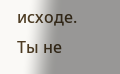исходе. Ты не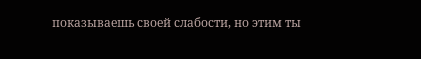показываешь своей слабости, но этим ты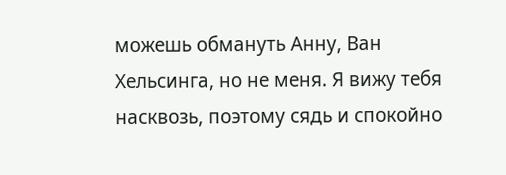можешь обмануть Анну, Ван Хельсинга, но не меня. Я вижу тебя насквозь, поэтому сядь и спокойно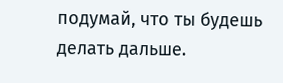подумай, что ты будешь делать дальше.